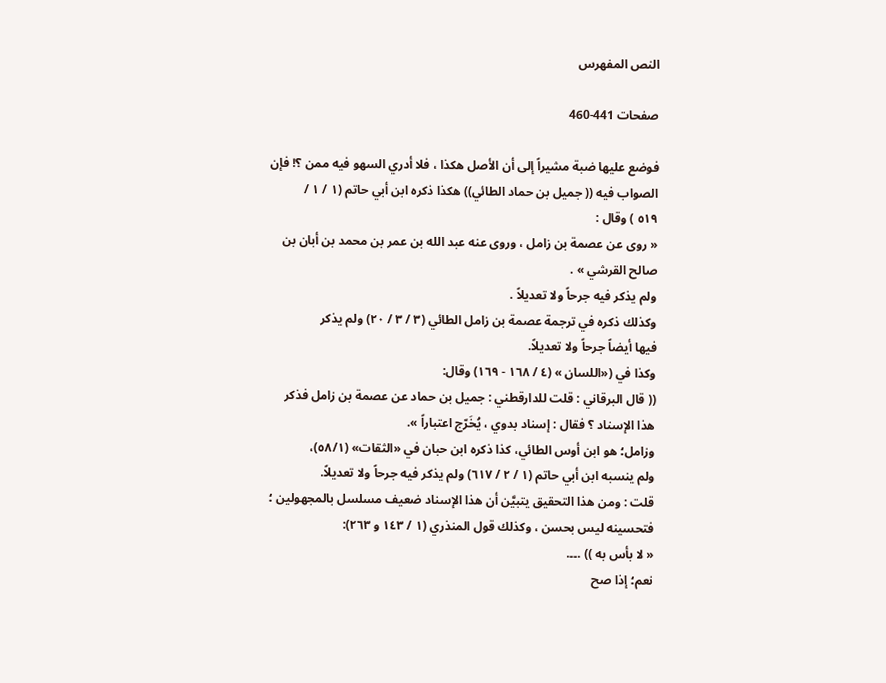النص المفهرس

صفحات 441-460

فوضع عليها ضبة مشيراً إلى أن الأصل هكذا ، فلا أدري السهو فيه ممن ؟! فإن
الصواب فيه (( جميل بن حماد الطائي)) هكذا ذكره ابن أبي حاتم (١ / ١ /
٥١٩ ) وقال :
« روی عن عصمة بن زامل ، وروی عنه عبد الله بن عمر بن محمد بن أبان بن
صالح القرشي » .
ولم یذکر فیه جرحاً ولا تعدیلاً .
وكذلك ذكره في ترجمة عصمة بن زامل الطائي (٣ / ٣ / ٢٠) ولم يذكر
فيها أيضاً جرحاً ولا تعديلاً.
وكذا في («اللسان » (٤ / ١٦٨ - ١٦٩) وقال:
(( قال البرقاني : قلت للدارقطني : جميل بن حماد عن عصمة بن زامل فذكر
هذا الإسناد ؟ فقال : إسناد بدوي ، يُخَرّج اعتباراً ».
وزامل؛ هو ابن أوس الطائي، كذا ذكره ابن حبان في «الثقات» (٥٨/١)،
ولم ينسبه ابن أبي حاتم (١ / ٢ / ٦١٧) ولم يذكر فيه جرحاً ولا تعديلاً.
قلت : ومن هذا التحقيق يتبيَّن أن هذا الإسناد ضعيف مسلسل بالمجهولين ؛
فتحسینه ليس بحسن ، وكذلك قول المنذري (١ / ١٤٣ و ٢٦٣):
« لا بأس به )) .۔۔.
نعم؛ إذا صح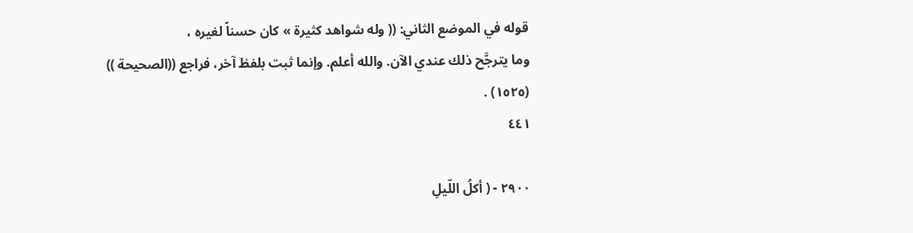قوله في الموضع الثاني: (( وله شواهد كثيرة » كان حسناً لغيره ،
وما يترجَّح ذلك عندي الآن. والله أعلم. وإنما ثبت بلفظ آخر، فراجع ((الصحيحة ))
(١٥٢٥) .
٤٤١

٢٩٠٠ - ( أكلُ اللّيلِ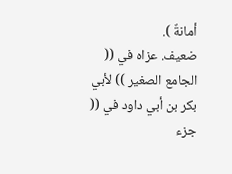أمانةٌ ).
ضعيف. عزاه في (( الجامع الصغير )) لأبي بكر بن أبي داود في (( جزء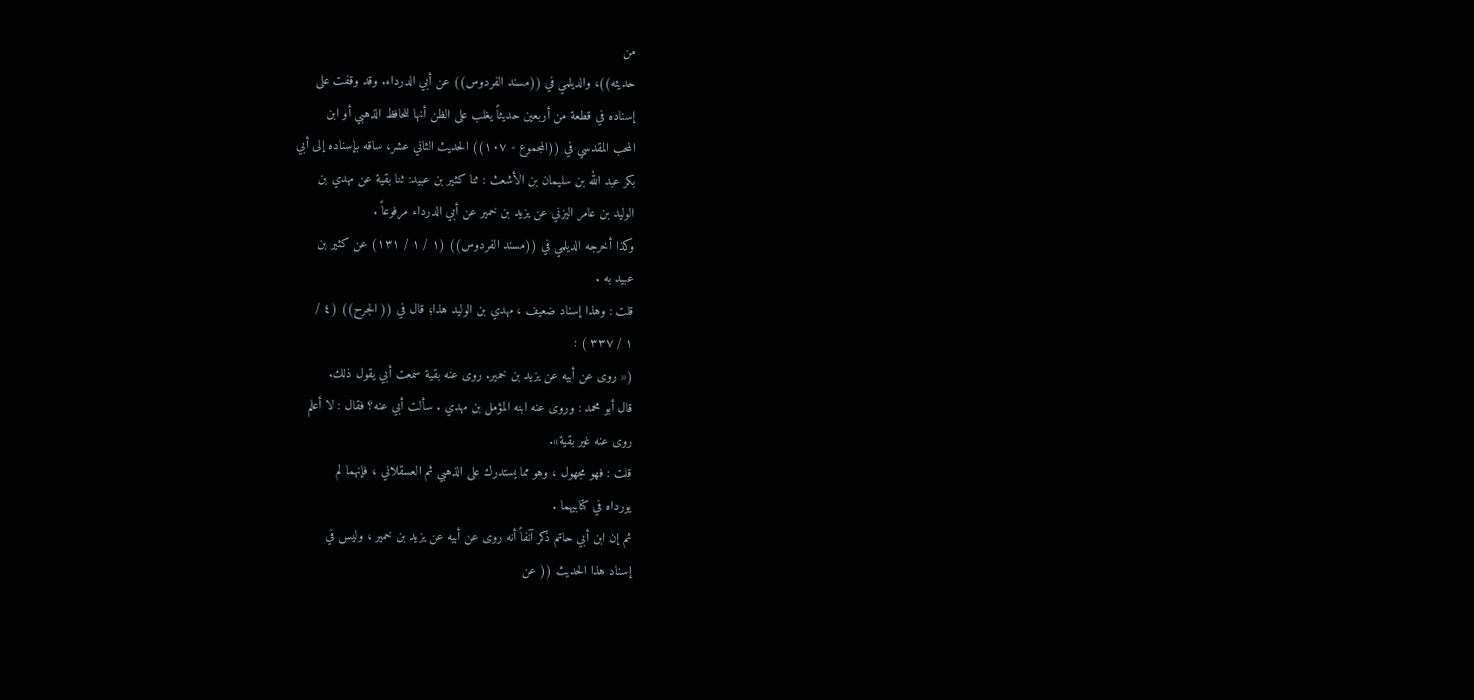من
حديثه))، والديلمي في ((مسند الفردوس)) عن أبي الدرداء. وقد وقفت على
إسناده في قطعة من أربعين حديثاً يغلب على الظن أنها للحافظ الذهبي أو ابن
المحب المقدسي في ((المجموع - ١٠٧)) الحديث الثاني عشر، ساقه بإسناده إلى أبي
بكر عبد الله بن سليمان بن الأشعث : ثنا كثير بن عبيد: ثنا بقية عن مهدي بن
الوليد بن عامر اليزني عن يزيد بن خمير عن أبي الدرداء مرفوعاً .
وكذا أخرجه الديلمي في ((مسند الفردوس)) (١ / ١ / ١٣١) عن كثير بن
عبيد به .
قلت : وهذا إسناد ضعيف ، مهدي بن الوليد هذا؛ قال في (( الجرح)) (٤ /
١ / ٣٣٧ ) :
(« روى عن أبيه عن يزيد بن خمير. روى عنه بقية سمعت أبي يقول ذلك.
قال أبو محمد : وروى عنه ابنه المؤمل بن مهدي . سألت أبي عنه؟ فقال : لا أعلم
روى عنه غير بقية».
قلت : فهو مجهول ، وهو مما يستدرك على الذهبي ثم العسقلاني ، فإنهما لم
يورداه في كتابيهما .
ثم إن ابن أبي حاتم ذکر آنفاً أنه روی عن أبيه عن یزید بن خمیر ، ولیس في
إسناد هذا الحديث (( عن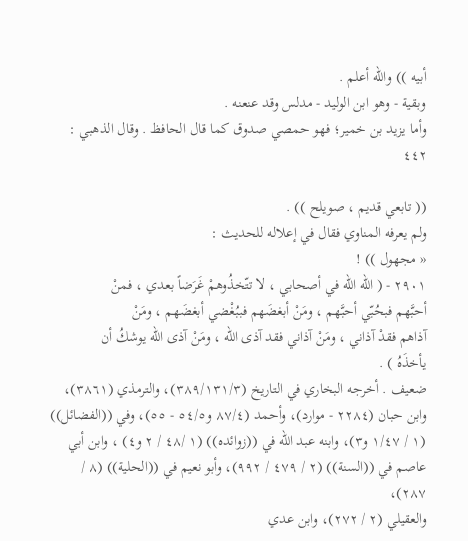أبيه )) والله أعلم .
وبقية - وهو ابن الوليد - مدلس وقد عنعنه .
وأما يزيد بن خمير؛ فهو حمصي صدوق كما قال الحافظ . وقال الذهبي :
٤٤٢

(( تابعي قديم ، صويلح )) .
ولم يعرفه المناوي فقال في إعلاله للحديث :
« مجهول )) !
٢٩٠١ - ( الله الله في أصحابي ، لا تتّخذُوهمْ غَرَضاً بعدي ، فمنْ
أحبَّهم فبحُبّي أحبَّهم ، ومَنْ أبغضَهم فببُغْضي أبغضَهم ، ومَنْ
آذاهم فقدْ آذاني ، ومَنْ آذاني فقد آذى الله ، ومَنْ آذى الله يوشكُ أن
يأخذَهُ ) .
ضعيف . أخرجه البخاري في التاريخ (٣٨٩/١٣١/٣)، والترمذي (٣٨٦١)،
وابن حبان (٢٢٨٤ - موارد)، وأحمد (٨٧/٤ و٥٤/٥ - ٥٥)، وفي ((الفضائل))
(١ / ١/٤٧ و٣)، وابنه عبد الله في ((زوائده)) (١ /٤٨ / ٢ و٤) ، وابن أبي
عاصم في ((السنة)) (٢ / ٤٧٩ / ٩٩٢)، وأبو نعيم في ((الحلية)) (٨ / ٢٨٧)،
والعقيلي (٢ / ٢٧٢)، وابن عدي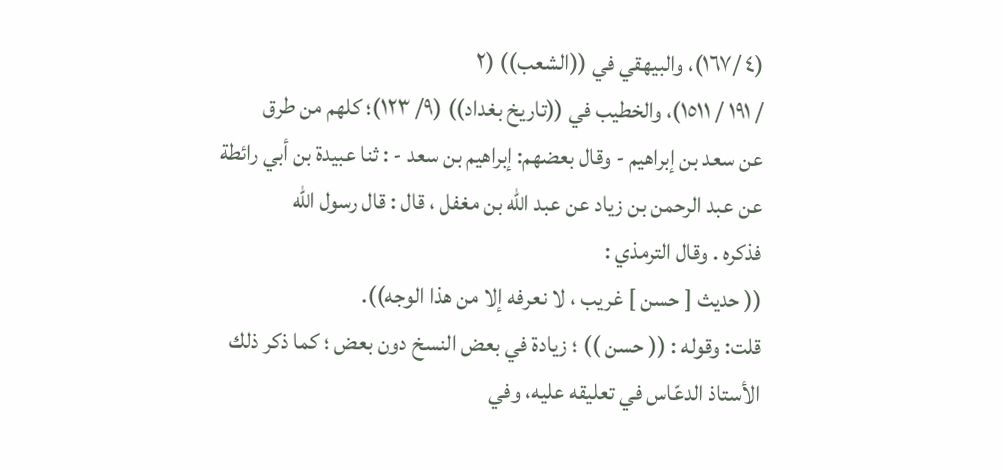(٤ /١٦٧)، والبيهقي في ((الشعب)) (٢
/ ١٩١ / ١٥١١)، والخطيب في ((تاريخ بغداد)) (٩/ ١٢٣)؛ كلهم من طرق
عن سعد بن إبراهيم - وقال بعضهم: إبراهيم بن سعد - : ثنا عبيدة بن أبي رائطة
عن عبد الرحمن بن زياد عن عبد الله بن مغفل ، قال : قال رسول الله
فذكره . وقال الترمذي :
(( حديث [ حسن ] غريب ، لا نعرفه إلا من هذا الوجه)).
قلت: وقوله : (( حسن )) ؛ زيادة في بعض النسخ دون بعض ؛ كما ذكر ذلك
الأستاذ الدعّاس في تعليقه عليه، وفي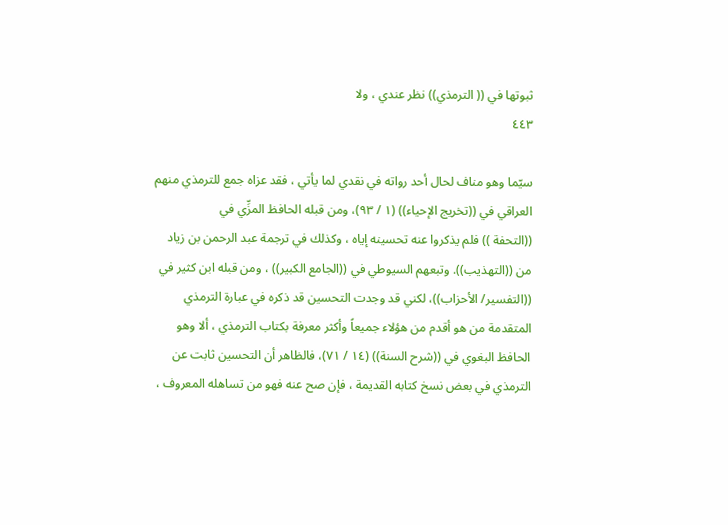ثبوتها في (( الترمذي)) نظر عندي ، ولا
٤٤٣

سيّما وهو مناف لحال أحد رواته في نقدي لما يأتي ، فقد عزاه جمع للترمذي منهم
العراقي في ((تخريج الإحياء)) (١ / ٩٣)، ومن قبله الحافظ المزِّي في
((التحفة )) فلم يذكروا عنه تحسينه إياه ، وكذلك في ترجمة عبد الرحمن بن زياد
من ((التهذيب)). وتبعهم السيوطي في ((الجامع الكبير)) ، ومن قبله ابن كثير في
((التفسير/ الأحزاب))، لكني قد وجدت التحسين قد ذكره في عبارة الترمذي
المتقدمة من هو أقدم من هؤلاء جميعاً وأكثر معرفة بكتاب الترمذي ، ألا وهو
الحافظ البغوي في ((شرح السنة)) (١٤ / ٧١)، فالظاهر أن التحسين ثابت عن
الترمذي في بعض نسخ كتابه القديمة ، فإن صح عنه فهو من تساهله المعروف ،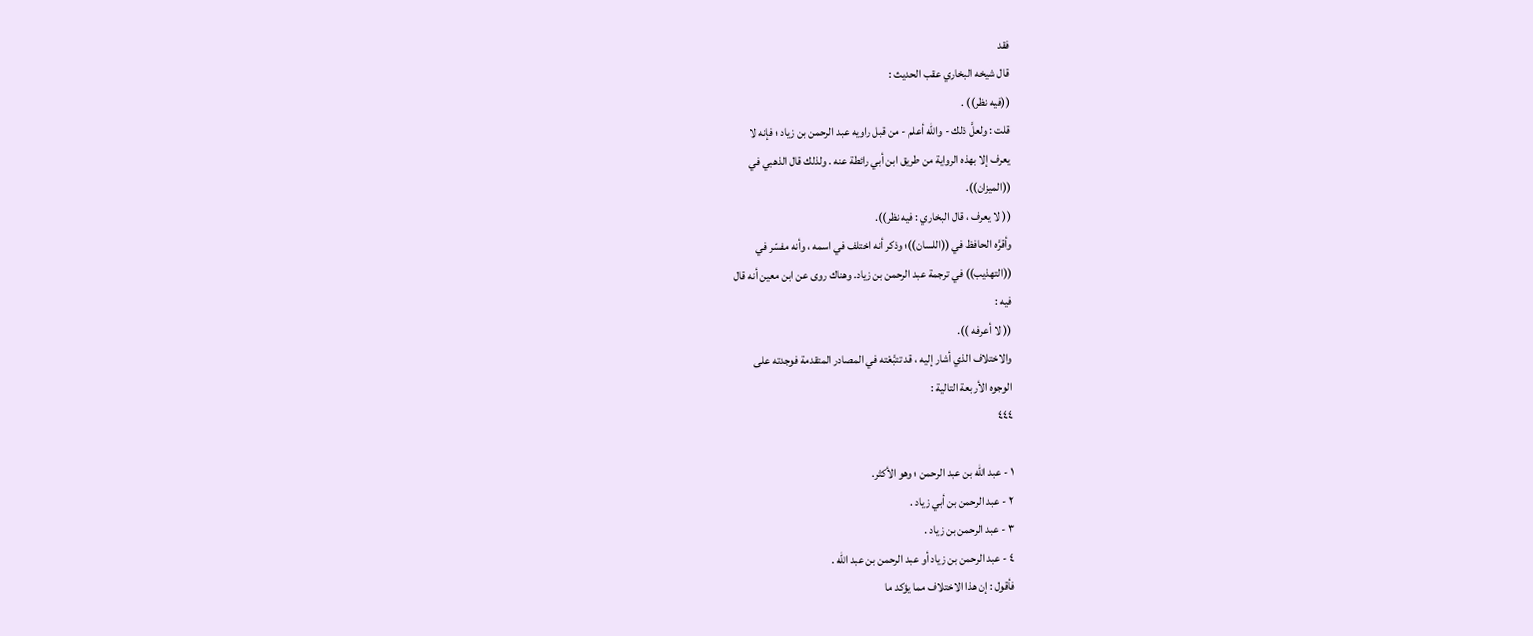فقد
قال شيخه البخاري عقب الحديث :
((فيه نظر)) .
قلت : ولعلَّ ذلك - والله أعلم - من قبل راويه عبد الرحمن بن زياد ؛ فإنه لا
يعرف إلا بهذه الرواية من طريق ابن أبي رائطة عنه . ولذلك قال الذهبي في
((الميزان)).
(( لا يعرف ، قال البخاري : فيه نظر)).
وأقرَّه الحافظ في ((اللسان))؛ وذكر أنه اختلف في اسمه ، وأنه مفسّر في
((التهذيب)) في ترجمة عبد الرحمن بن زياد. وهناك روى عن ابن معين أنه قال
فيه :
(( لا أعرفه )).
والاختلاف الذي أشار إليه ، قد تتبَّعْته في المصادر المتقدمة فوجدته على
الوجوه الأربعة التالية :
٤٤٤

١ - عبد الله بن عبد الرحمن ؛ وهو الأكثر.
٢ - عبد الرحمن بن أبي زياد .
٣ - عبد الرحمن بن زياد .
٤ - عبد الرحمن بن زياد أو عبد الرحمن بن عبد الله .
فأقول : إن هذا الاختلاف مما يؤكد ما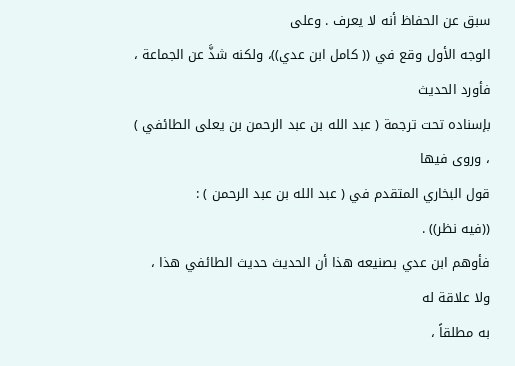سبق عن الحفاظ أنه لا يعرف . وعلى
الوجه الأول وقع في (( كامل ابن عدي))، ولكنه شذَّ عن الجماعة ، فأورد الحديث
بإسناده تحت ترجمة ( عبد الله بن عبد الرحمن بن یعلی الطائفي ) ، وروی فیھا
قول البخاري المتقدم في ( عبد الله بن عبد الرحمن ) :
((فيه نظر)) .
فأوهم ابن عدي بصنيعه هذا أن الحديث حديث الطائفي هذا ، ولا علاقة له
به مطلقاً ،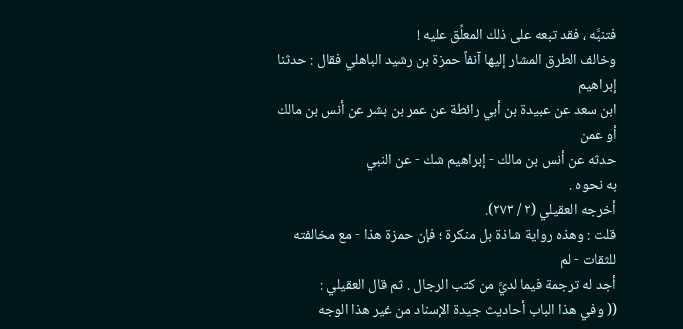فتنبَّه ، فقد تبعه على ذلك المعلِّق عليه !
وخالف الطرق المشار إليها آنفاً حمزة بن رشيد الباهلي فقال : حدثنا إبراهيم
ابن سعد عن عبيدة بن أبي رائطة عن عمر بن بشر عن أنس بن مالك أو عمن
حدثه عن أنس بن مالك - إبراهیم شك - عن النبي
به نحوه .
أخرجه العقيلي (٢ / ٢٧٣).
قلت : وهذه رواية شاذة بل منكرة ؛ فإن حمزة هذا - مع مخالفته للثقات - لم
أجد له ترجمة فيما لديَّ من كتب الرجال . ثم قال العقيلي :
(( وفي هذا الباب أحاديث جيدة الإسناد من غير هذا الوجه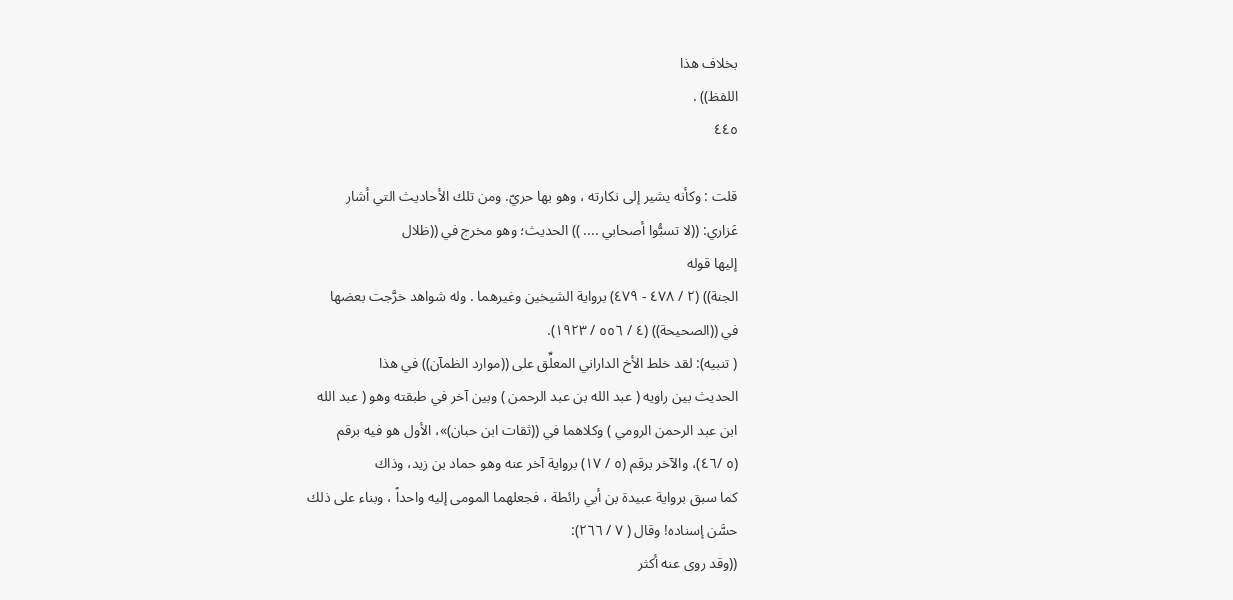بخلاف هذا
اللفظ)) .
٤٤٥

قلت : وكأنه يشير إلى نكارته ، وهو بها حريّ. ومن تلك الأحاديث التي أشار
عَزاري: ((لا تسبُّوا أصحابي .... )) الحديث؛ وهو مخرج في ((ظلال
إليها قوله
الجنة)) (٢ / ٤٧٨ - ٤٧٩) برواية الشيخين وغيرهما . وله شواهد خرَّجت بعضها
في ((الصحيحة)) (٤ / ٥٥٦ / ١٩٢٣).
( تنبيه): لقد خلط الأخ الداراني المعلِّق على ((موارد الظمآن)) في هذا
الحديث بين راويه ( عبد الله بن عبد الرحمن ) وبين آخر في طبقته وهو ( عبد الله
ابن عبد الرحمن الرومي ) وكلاهما في ((ثقات ابن حبان)»، الأول هو فيه برقم
(٥ /٤٦)، والآخر برقم (٥ / ١٧) برواية آخر عنه وهو حماد بن زيد، وذاك
كما سبق برواية عبيدة بن أبي رائطة ، فجعلهما المومى إليه واحداً ، وبناء على ذلك
حسَّن إسناده! وقال ( ٧ / ٢٦٦):
((وقد روى عنه أكثر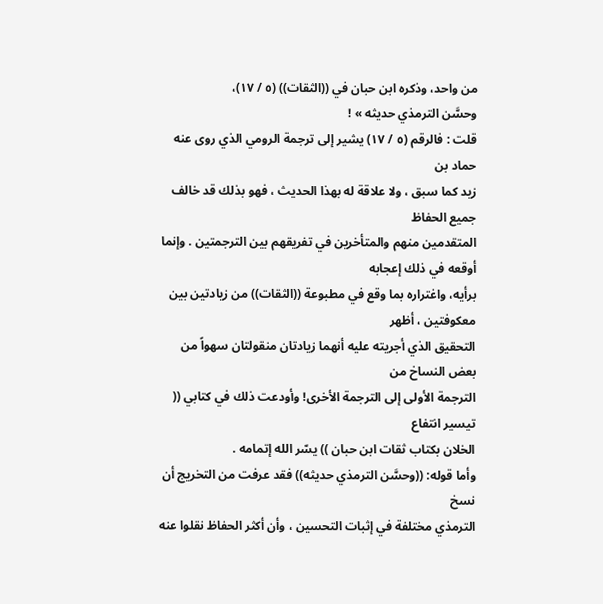من واحد، وذكره ابن حبان في ((الثقات)) (٥ / ١٧)،
وحسَّن الترمذي حدیثه » !
قلت : فالرقم (٥ / ١٧) يشير إلى ترجمة الرومي الذي روى عنه حماد بن
زيد كما سبق ، ولا علاقة له بهذا الحديث ، فهو بذلك قد خالف جميع الحفاظ
المتقدمين منهم والمتأخرين في تفريقهم بين الترجمتين . وإنما أوقعه في ذلك إعجابه
برأيه، واغتراره بما وقع في مطبوعة ((الثقات)) من زيادتين بين معكوفتين ، أظهر
التحقيق الذي أجريته عليه أنهما زيادتان منقولتان سهواً من بعض النساخ من
الترجمة الأولى إلى الترجمة الأخرى! وأودعت ذلك في كتابي (( تيسير انتفاع
الخلان بكتاب ثقات ابن حبان )) يسّر الله إتمامه .
وأما قوله: ((وحسَّن الترمذي حديثه)) فقد عرفت من التخريج أن نسخ
الترمذي مختلفة في إثبات التحسين ، وأن أكثر الحفاظ نقلوا عنه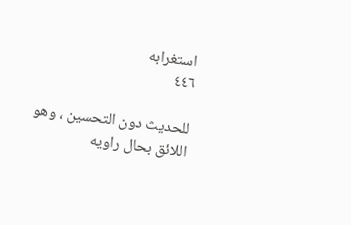استغرابه
٤٤٦

للحديث دون التحسين ، وهو اللائق بحال راويه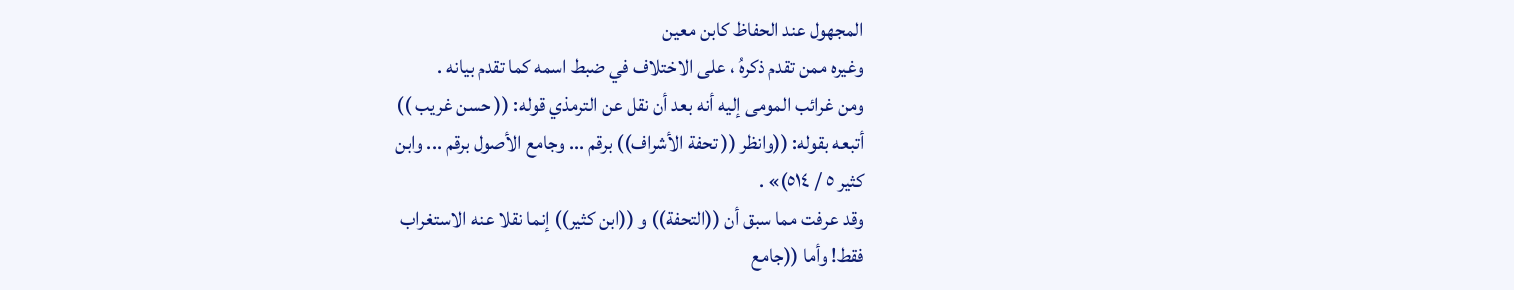المجهول عند الحفاظ كابن معين
وغيره ممن تقدم ذكرهُ ، على الاختلاف في ضبط اسمه كما تقدم بيانه .
ومن غرائب المومى إليه أنه بعد أن نقل عن الترمذي قوله: (( حسن غريب ))
أتبعه بقوله: ((وانظر (( تحفة الأشراف)) برقم ... وجامع الأصول برقم ... وابن
كثير ٥ / ٥١٤)» .
وقد عرفت مما سبق أن ((التحفة)) و ((ابن كثير)) إنما نقلا عنه الاستغراب
فقط! وأما ((جامع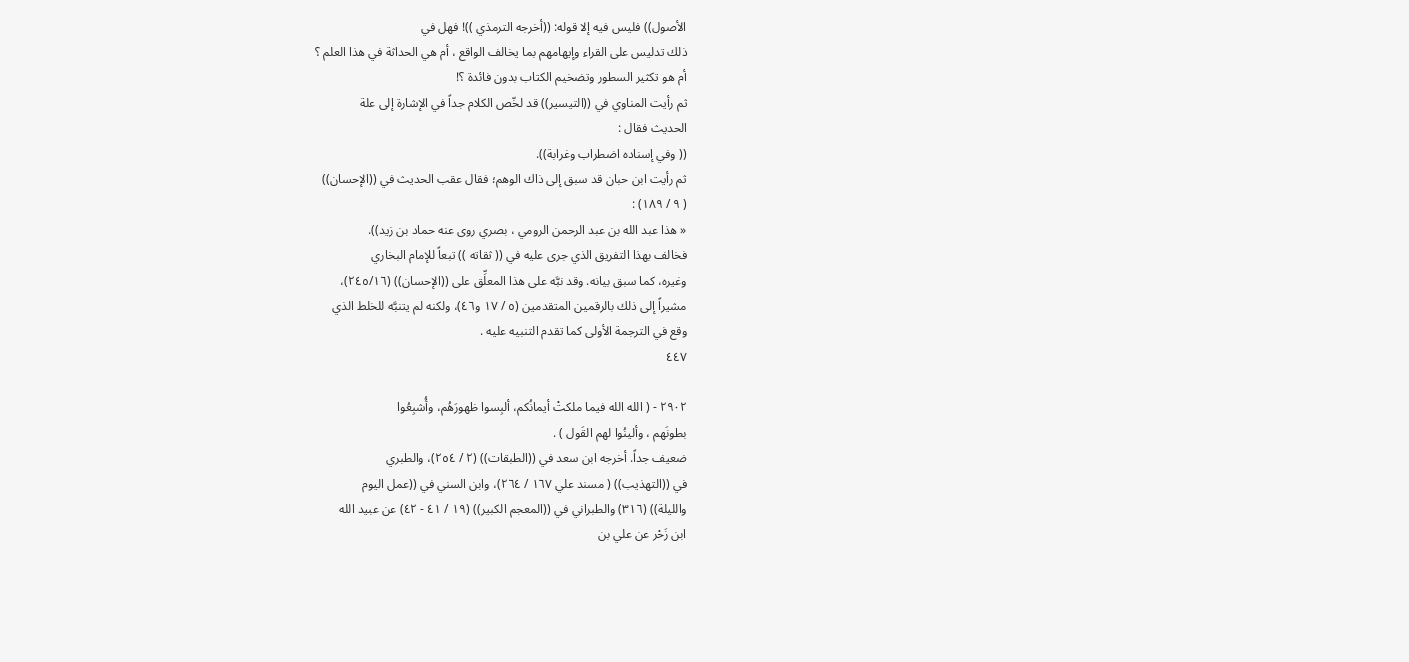الأصول)) فليس فيه إلا قوله: ((أخرجه الترمذي ))! فهل في
ذلك تدليس على القراء وإيهامهم بما يخالف الواقع ، أم هي الحداثة في هذا العلم ؟
أم هو تكثير السطور وتضخيم الكتاب بدون فائدة ؟!
ثم رأيت المناوي في ((التيسير)) قد لخّص الكلام جداً في الإشارة إلى علة
الحديث فقال :
(( وفي إسناده اضطراب وغرابة)).
ثم رأيت ابن حبان قد سبق إلى ذاك الوهم؛ فقال عقب الحديث في ((الإحسان))
( ٩ / ١٨٩) :
« هذا عبد الله بن عبد الرحمن الرومي ، بصري روى عنه حماد بن زيد)).
فخالف بهذا التفريق الذي جرى عليه في (( ثقاته )) تبعاً للإمام البخاري
وغيره، كما سبق بيانه. وقد نبَّه على هذا المعلِّق على ((الإحسان)) (٢٤٥/١٦)،
مشيراً إلى ذلك بالرقمين المتقدمين (٥ / ١٧ و٤٦)، ولكنه لم يتنبَّه للخلط الذي
وقع في الترجمة الأولى كما تقدم التنبيه عليه .
٤٤٧

٢٩٠٢ - ( الله الله فيما ملكتْ أيمانُكم، ألبِسوا ظهورَهُم، وأُشبِعُوا
بطونَهم ، وألينُوا لهم القَول ) .
ضعيف جداً. أخرجه ابن سعد في ((الطبقات)) (٢ / ٢٥٤)، والطبري
في ((التهذيب)) ( مسند علي ١٦٧ / ٢٦٤)، وابن السني في ((عمل اليوم
والليلة)) (٣١٦) والطبراني في ((المعجم الكبير)) (١٩ / ٤١ - ٤٢) عن عبيد الله
ابن زَحْر عن علي بن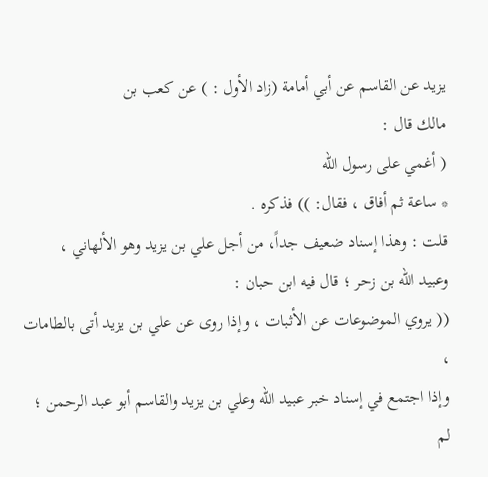يزيد عن القاسم عن أبي أمامة (زاد الأول : ) عن کعب بن
مالك قال :
( أغمي على رسول الله
* ساعة ثم أفاق ، فقال: )) فذكره .
قلت : وهذا إسناد ضعيف جداً، من أجل علي بن يزيد وهو الألهاني ،
وعبيد الله بن زحر ؛ قال فيه ابن حبان :
(( يروي الموضوعات عن الأثبات ، وإذا روى عن علي بن يزيد أتى بالطامات ،
وإذا اجتمع في إسناد خبر عبيد الله وعلي بن يزيد والقاسم أبو عبد الرحمن ؛ لم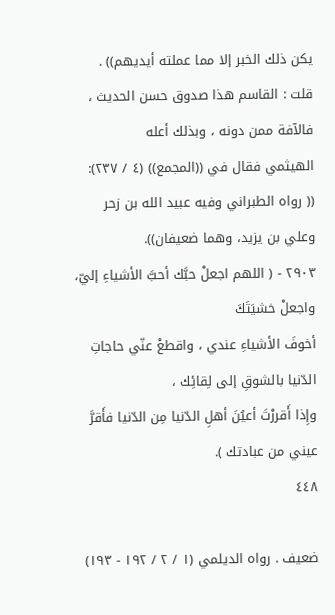يكن ذلك الخبر إلا مما عملته أيديهم)) .
قلت : القاسم هذا صدوق حسن الحديث ، فالآفة ممن دونه ، وبذلك أعله
الهيثمي فقال في ((المجمع)) (٤ / ٢٣٧):
(( رواه الطبراني وفيه عبيد الله بن زحر وعلي بن يزيد، وهما ضعيفان)).
٢٩٠٣ - ( اللهم اجعلْ حبَّك أحبَّ الأشياءِ إليّ، واجعلْ خشيَتَكَ
أخوفَ الأشياءِ عندي ، واقطعْ عنّي حاجاتِ الدّنيا بالشوقِ إلى لِقائِك ،
وإِذا أَقررْتَ أعيُنَ أهلِ الدّنيا مِن الدّنيا فأَقرَّ عيني من عبادتك ).
٤٤٨

ضعيف . رواه الديلمي (١ / ٢ / ١٩٢ - ١٩٣)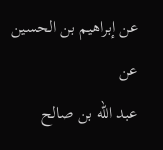عن إبراهيم بن الحسين عن
عبد الله بن صالح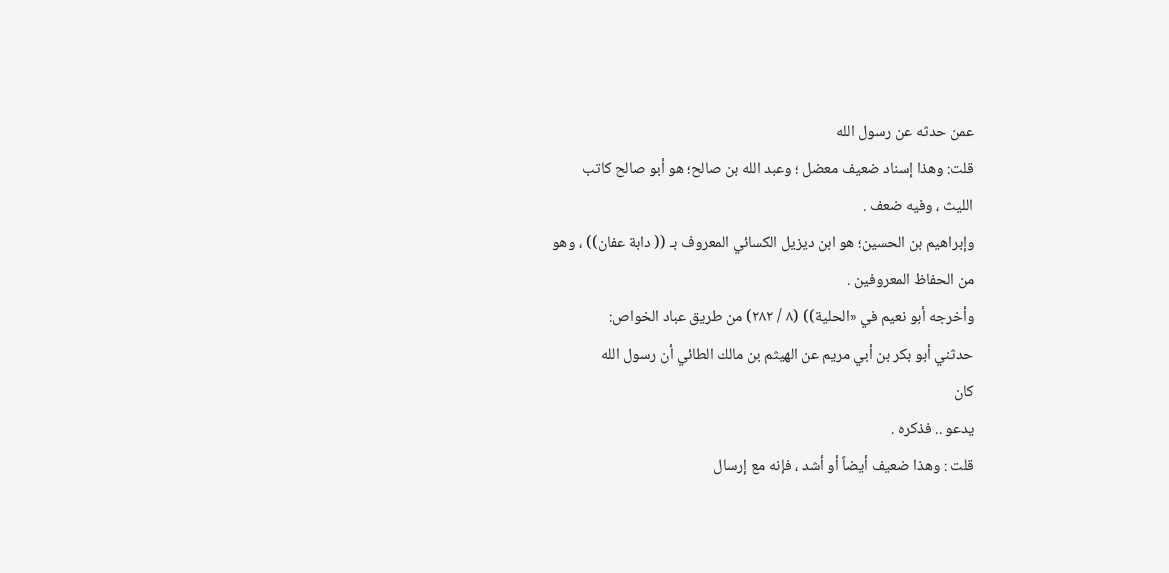عمن حدثه عن رسول الله
قلت: وهذا إسناد ضعيف معضل ؛ وعبد الله بن صالح؛ هو أبو صالح كاتب
الليث ، وفيه ضعف .
وإبراهيم بن الحسين؛ هو ابن ديزيل الكسائي المعروف بـ (( دابة عفان)) ، وهو
من الحفاظ المعروفين .
وأخرجه أبو نعيم في «الحلية)) (٨ / ٢٨٢) من طريق عباد الخواص:
حدثني أبو بكر بن أبي مريم عن الهيثم بن مالك الطائي أن رسول الله
کان
يدعو .. فذكره .
قلت : وهذا ضعيف أيضاً أو أشد ، فإنه مع إرسال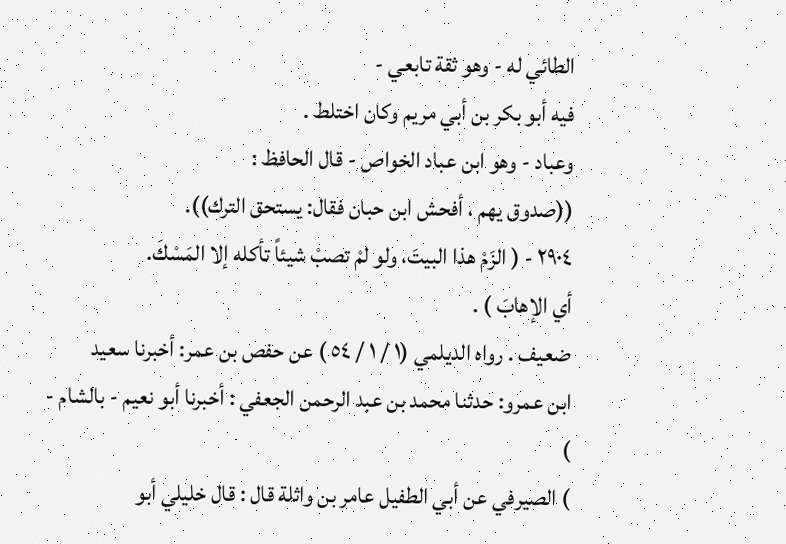الطائي له - وهو ثقة تابعي -
فيه أبو بكر بن أبي مريم وكان اختلط .
وعباد - وهو ابن عباد الخواص - قال الحافظ :
((صدوق يهم ، أفحش ابن حبان فقال: يستحق الترك)).
٢٩٠٤ - ( الزَمْ هذا البيتَ، ولو لمْ تصبْ شيئاً تأكله إلا المَسْكَ.
أي الإهابَ ) .
ضعيف . رواه الديلمي (١ / ١ / ٥٤ ) عن حفص بن عمر: أخبرنا سعيد
ابن عمرو: حدثنا محمد بن عبد الرحمن الجعفي : أخبرنا أبو نعيم - بالشام -
)
) الصيرفي عن أبي الطفيل عامر بن واثلة قال : قال خليلي أبو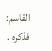القاسم:
فذكره .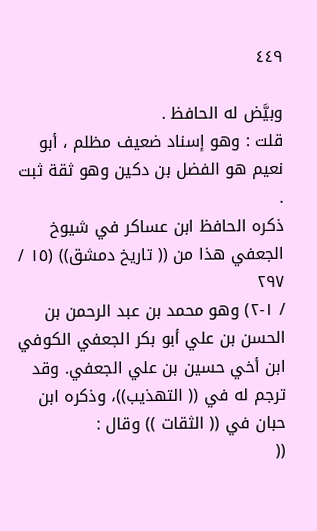٤٤٩

وبيَّض له الحافظ .
قلت : وهو إسناد ضعيف مظلم ، أبو نعيم هو الفضل بن دكين وهو ثقة ثبت .
ذكره الحافظ ابن عساكر في شيوخ الجعفي هذا من (( تاريخ دمشق)) (١٥ / ٢٩٧
/ ١-٢) وهو محمد بن عبد الرحمن بن الحسن بن علي أبو بكر الجعفي الكوفي
ابن أخي حسين بن علي الجعفي. وقد ترجم له في (( التهذيب))، وذكره ابن
حبان في (( الثقات )) وقال :
((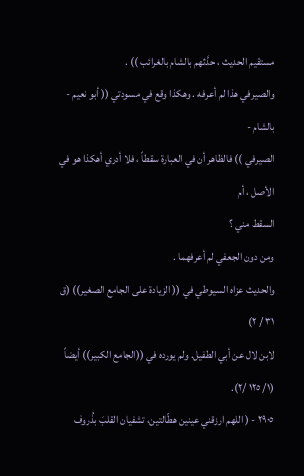مستقيم الحديث ، حدَّثهم بالشام بالغرائب )) .
والصيرفي هذا لم أعرفه . وهكذا وقع في مسودتي (( أبو نعيم - بالشام -
الصيرفي )) فالظاهر أن في العبارة سقطاً ، فلا أدري أهكذا هو في الأصل ، أم
السقط مني ؟
ومن دون الجعفي لم أعرفهما .
والحديث عزاه السيوطي في (( الزيادة على الجامع الصغير)) (ق ٣١ / ٢)
لابن لال عن أبي الطفيل. ولم يورده في ((الجامع الكبير)) أيضاً (١/ ١٢٥ /٢).
٢٩٠٥ - ( اللهم ارزقني عينين هطّالتين، تشفيان القلبَ بذُروف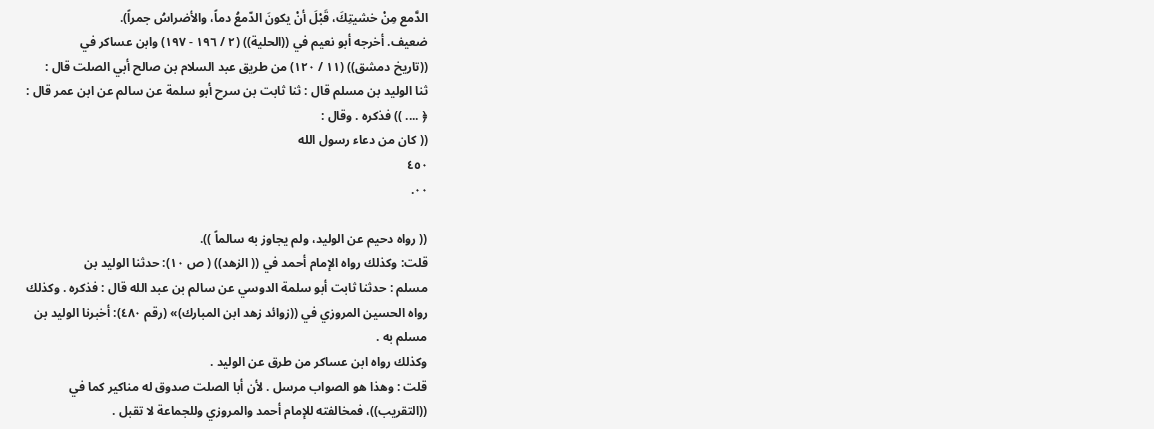الدَّمع مِنْ خشيتِكَ، قَبْلَ أنْ يكونَ الدّمعُ دماً، والأضراسُ جمراً).
ضعيف. أخرجه أبو نعيم في ((الحلية)) (٢ / ١٩٦ - ١٩٧) وابن عساكر في
((تاريخ دمشق)) (١١ / ١٢٠) من طريق عبد السلام بن صالح أبي الصلت قال :
ثنا الوليد بن مسلم قال : ثنا ثابت بن سرح أبو سلمة عن سالم عن ابن عمر قال :
﴿ .... )) فذكره . وقال :
(( كان من دعاء رسول الله
٤٥٠
٠٠.

(( رواه دحيم عن الوليد، ولم يجاوز به سالماً )).
قلت: وكذلك رواه الإمام أحمد في (( الزهد)) ( ص ١٠): حدثنا الوليد بن
مسلم : حدثنا ثابت أبو سلمة الدوسي عن سالم بن عبد الله قال : فذكره . وكذلك
رواه الحسين المروزي في ((زوائد زهد ابن المبارك)» (رقم ٤٨٠): أخبرنا الوليد بن
مسلم به .
وكذلك رواه ابن عساكر من طرق عن الوليد .
قلت : وهذا هو الصواب مرسل . لأن أبا الصلت صدوق له مناكير كما في
((التقريب))، فمخالفته للإمام أحمد والمروزي وللجماعة لا تقبل .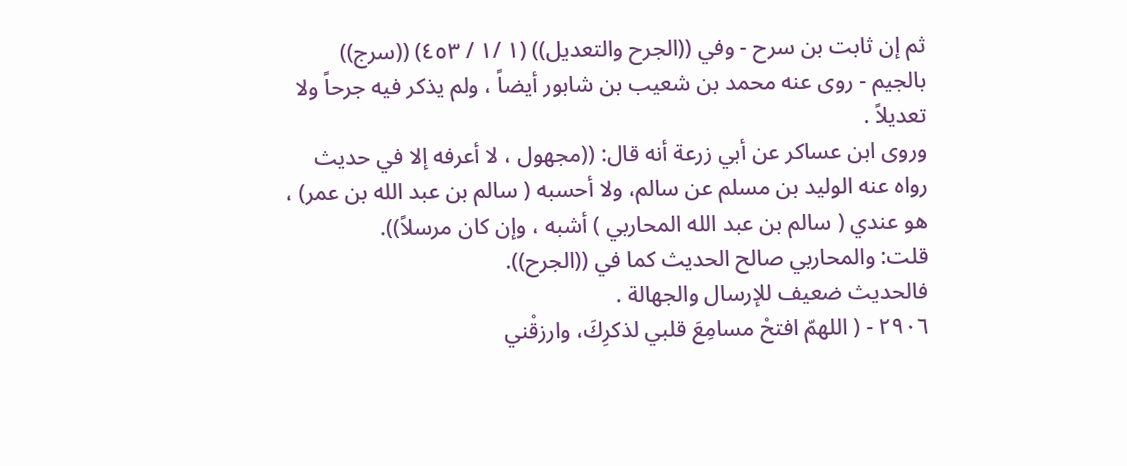ثم إن ثابت بن سرح - وفي ((الجرح والتعديل)) (١ /١ / ٤٥٣) ((سرج))
بالجيم - روى عنه محمد بن شعيب بن شابور أيضاً ، ولم يذكر فيه جرحاً ولا
تعدیلاً .
وروى ابن عساكر عن أبي زرعة أنه قال: ((مجهول ، لا أعرفه إلا في حديث
رواه عنه الوليد بن مسلم عن سالم، ولا أحسبه ( سالم بن عبد الله بن عمر) ،
هو عندي ( سالم بن عبد الله المحاربي ) أشبه ، وإن كان مرسلاً)).
قلت: والمحاربي صالح الحديث كما في ((الجرح)).
فالحديث ضعيف للإرسال والجهالة .
٢٩٠٦ - ( اللهمّ افتحْ مسامِعَ قلبي لذكرِكَ، وارزقْني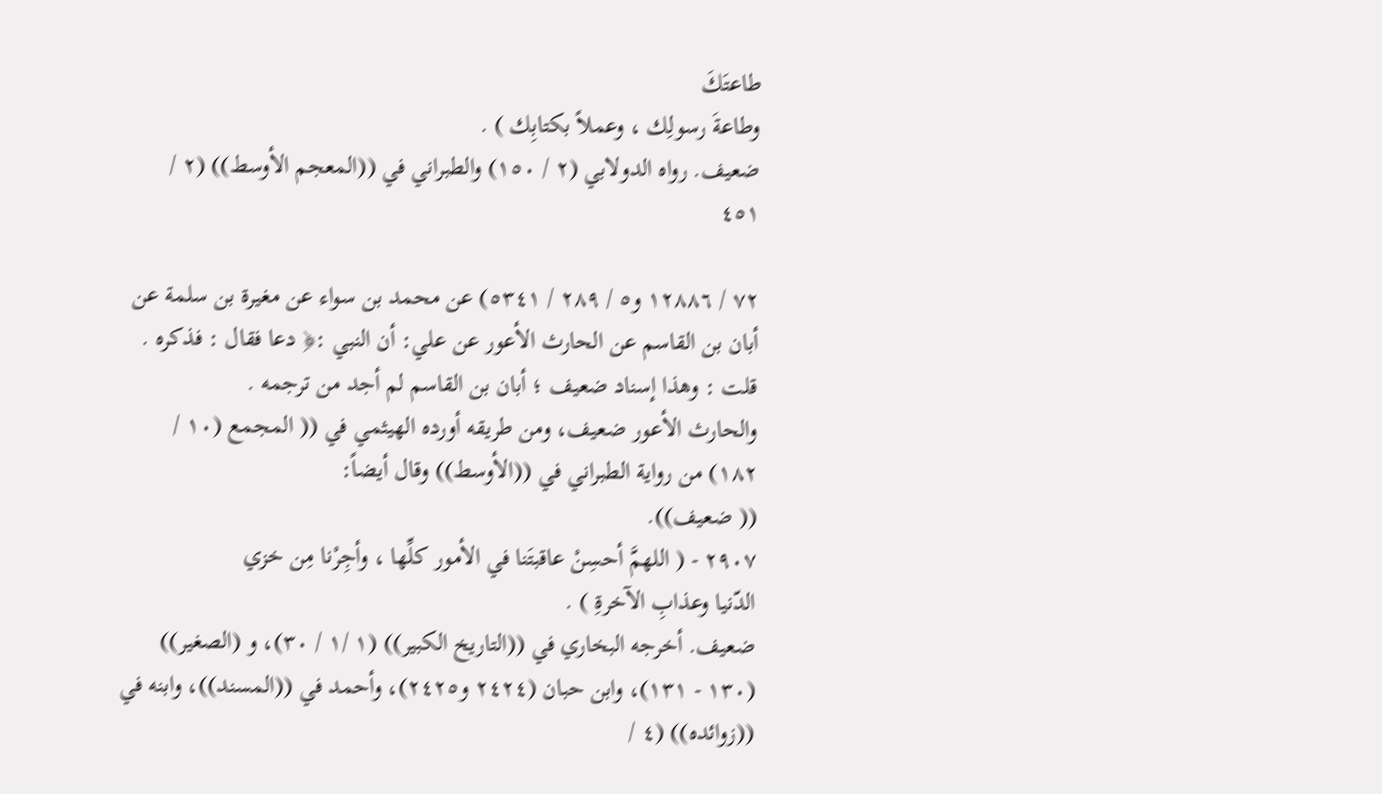طاعتَكَ
وطاعةَ رسولِك ، وعملاً بكتابِك ) .
ضعيف. رواه الدولابي (٢ / ١٥٠) والطبراني في ((المعجم الأوسط)) (٢ /
٤٥١

٧٢ / ١٢٨٨٦ و٥ / ٢٨٩ / ٥٣٤١) عن محمد بن سواء عن مغيرة بن سلمة عن
أبان بن القاسم عن الحارث الأعور عن علي: أن النبي :﴿ دعا فقال : فذكره .
قلت : وهذا إسناد ضعيف ؛ أبان بن القاسم لم أجد من ترجمه .
والحارث الأعور ضعيف، ومن طريقه أورده الهيثمي في (( المجمع (١٠ /
١٨٢) من رواية الطبراني في ((الأوسط)) وقال أيضاً:
(( ضعيف)).
٢٩٠٧ - ( اللهمَّ أحسِنْ عاقبتَنا في الأمور كلِّها ، وأجِرْنا مِن خزي
الدّنيا وعذابِ الآخرةِ ) .
ضعيف. أخرجه البخاري في ((التاريخ الكبير)) (١ /١ / ٣٠)، و (الصغير))
(١٣٠ - ١٣١)، وابن حبان (٢٤٢٤ و٢٤٢٥)، وأحمد في ((المسند))، وابنه في
((زوائده)) (٤ /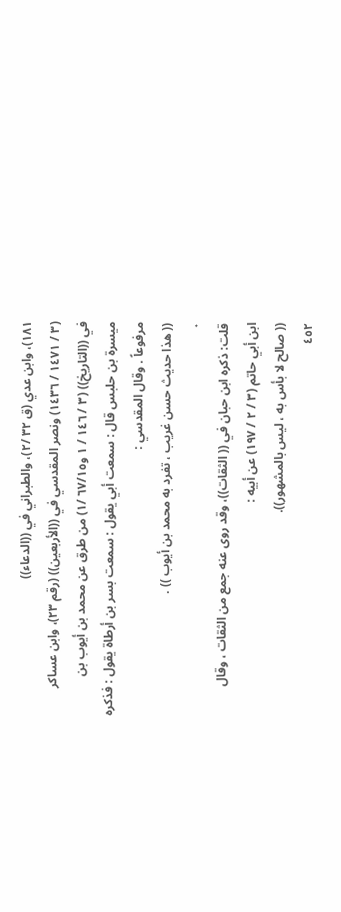١٨١)، وابن عدي (ق ٣٢ /٢)، والطبراني في ((الدعاء))
(٣ / ١٤٧١ / ١٤٣٦) ونصر المقدسي في ((الأربعين)) (رقم ٢٣)، وابن عساكر
في ((التاريخ)) (٣ / ١٤٦ / ١ و٦٧/١٥ /١) من طرق عن محمد بن أيوب بن
ميسرة بن حلبس قال : سمعت أبي يقول : سمعت بسر بن أرطاة يقول : فذكره
مرفوعاً . وقال المقدسي :
(( هذا حديث حسن غريب ، تفرد به محمد بن أيوب )) .
٠
قلت: ذكره ابن حبان في (( الثقات))، وقد روى عنه جمع من الثقات ، وقال
ابن أبي حاتم (٣ / ٢ / ١٩٧) عن أبيه :
(( صالح لا بأس به ، ليس بالمشهور)).
٤٥٢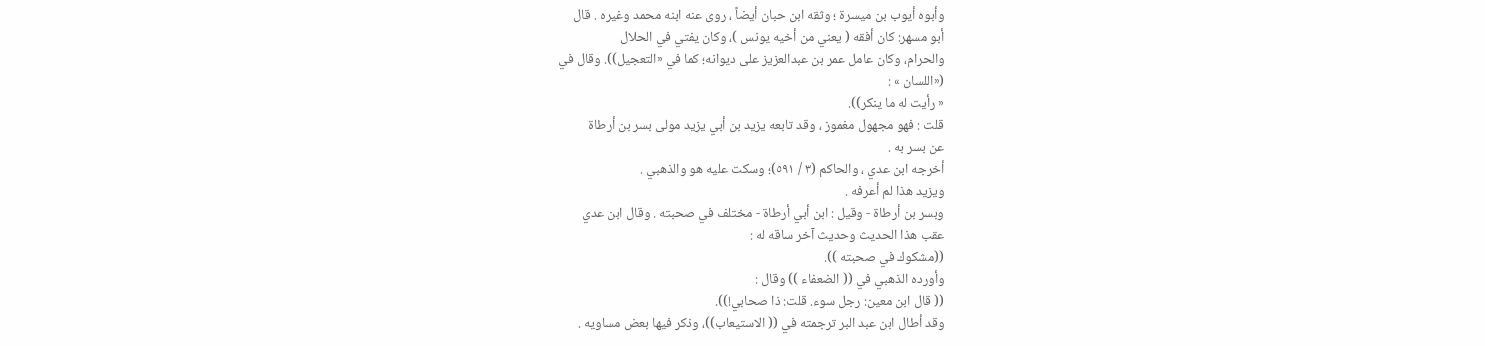وأبوه أيوب بن ميسرة ؛ وثقه ابن حبان أيضاً ، روى عنه ابنه محمد وغيره . قال
أبو مسهر: كان أفقه ( يعني من أخيه يونس )، وكان يفتي في الحلال
والحرام، وكان عامل عمر بن عبدالعزيز على ديوانه؛ كما في «التعجيل)). وقال في
(«اللسان » :
« رأیت له ما ینکر)).
قلت : فهو مجهول مغموز ، وقد تابعه يزيد بن أبي يزيد مولى بسر بن أرطاة
عن بسر به .
أخرجه ابن عدي ، والحاكم (٣ / ٥٩١)؛ وسكت عليه هو والذهبي .
ويزيد هذا لم أعرفه .
وبسر بن أرطاة - وقيل : ابن أبي أرطاة - مختلف في صحبته . وقال ابن عدي
عقب هذا الحدیث وحديث آخر ساقه له :
((مشكوك في صحبته )).
وأورده الذهبي في (( الضعفاء )) وقال :
(( قال ابن معين: رجل سوء. قلت: ذا صحابي!)).
وقد أطال ابن عبد البر ترجمته في (( الاستيعاب))، وذكر فيها بعض مساويه .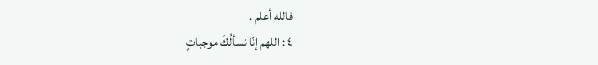فالله أعلم .
٤ : اللهم إنّا نسألُكَ موجباتٍ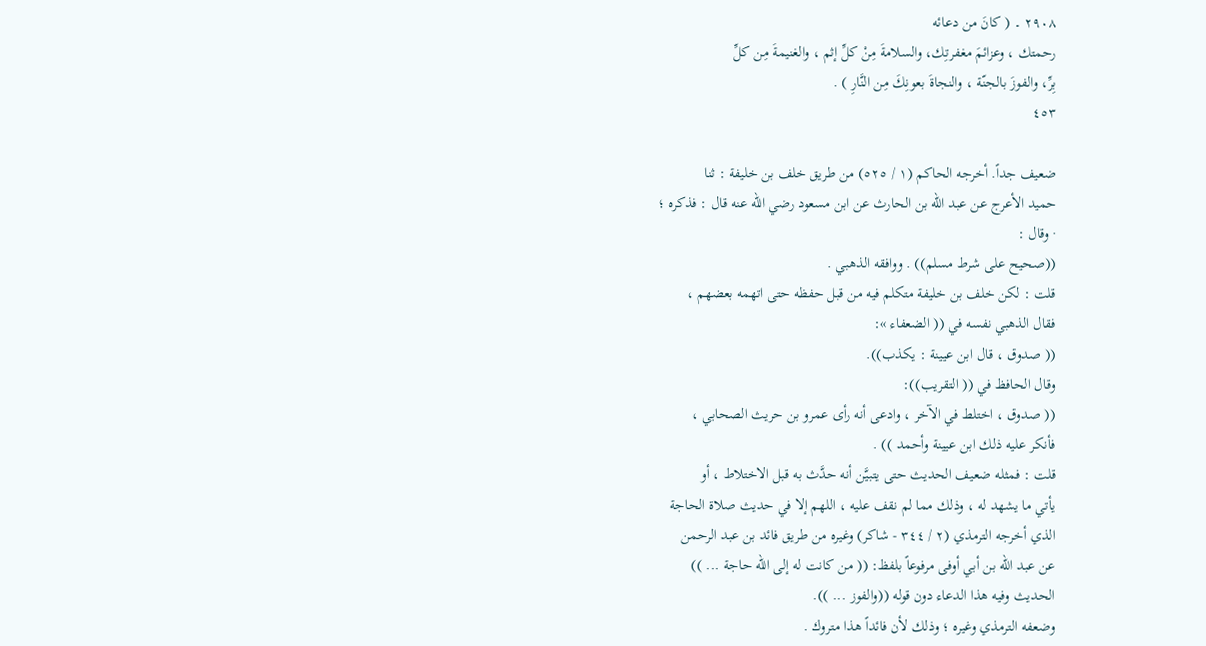٢٩٠٨ ۔ ( کانَ من دعائه
رحمتك ، وعزائمَ مغفرتِك، والسلامةَ مِنْ كلِّ إثم ، والغنيمةَ مِن كلِّ
بِرِّ، والفوزَ بالجنّة ، والنجاةَ بعونِكَ مِن النَّارِ ) .
٤٥٣

ضعيف جداً. أخرجه الحاكم (١ / ٥٢٥) من طريق خلف بن خليفة : ثنا
حميد الأعرج عن عبد الله بن الحارث عن ابن مسعود رضي الله عنه قال : فذكره ؛
· وقال :
((صحيح على شرط مسلم)) . ووافقه الذهبي .
قلت : لكن خلف بن خليفة متكلم فيه من قبل حفظه حتى اتهمه بعضهم ،
فقال الذهبي نفسه في (( الضعفاء »:
(( صدوق ، قال ابن عيينة : يكذب)).
وقال الحافظ في (( التقريب)):
(( صدوق ، اختلط في الآخر ، وادعى أنه رأى عمرو بن حريث الصحابي ،
فأنكر عليه ذلك ابن عيينة وأحمد )) .
قلت : فمثله ضعيف الحديث حتى يتبيَّن أنه حدَّث به قبل الاختلاط ، أو
يأتي ما يشهد له ، وذلك مما لم نقف عليه ، اللهم إلا في حديث صلاة الحاجة
الذي أخرجه الترمذي (٢ / ٣٤٤ - شاكر) وغيره من طريق فائد بن عبد الرحمن
عن عبد الله بن أبي أوفى مرفوعاً بلفظ: (( من كانت له إلى الله حاجة ... ))
الحديث وفيه هذا الدعاء دون قوله ((والفوز ... )).
وضعفه الترمذي وغيره ؛ وذلك لأن فائداً هذا متروك .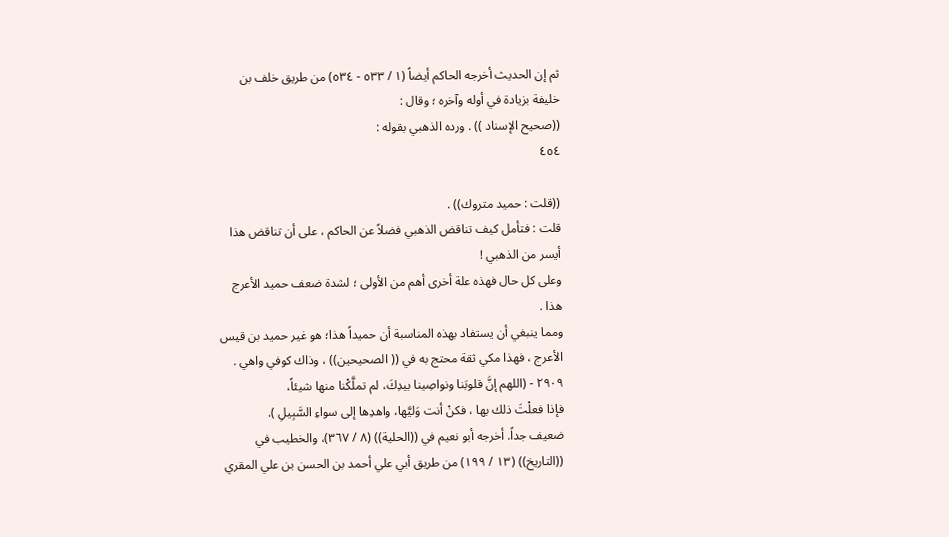ثم إن الحديث أخرجه الحاكم أيضاً (١ / ٥٣٣ - ٥٣٤) من طريق خلف بن
خليفة بزيادة في أوله وآخره ؛ وقال :
((صحيح الإسناد )) . ورده الذهبي بقوله :
٤٥٤

((قلت : حميد متروك)) .
قلت : فتأمل كيف تناقض الذهبي فضلاً عن الحاكم ، على أن تناقض هذا
أيسر من الذهبي !
وعلى كل حال فهذه علة أخرى أهم من الأولى ؛ لشدة ضعف حميد الأعرج
هذا .
ومما ينبغي أن يستفاد بهذه المناسبة أن حميداً هذا؛ هو غير حميد بن قيس
الأعرج ، فهذا مكي ثقة محتج به في (( الصحيحين)) ، وذاك كوفي واهي .
٢٩٠٩ - (اللهم إنَّ قلوبَنا ونواصِينا بيدِكَ، لم تملَّكْنا منها شيئاً،
فإذا فعلْتَ ذلك بها ، فكنْ أنت وَليَّها، واهدِها إلى سواءِ السَّبِيلِ ).
ضعيف جداً. أخرجه أبو نعيم في ((الحلية)) (٨ / ٣٦٧)، والخطيب في
((التاريخ)) (١٣ / ١٩٩) من طريق أبي علي أحمد بن الحسن بن علي المقري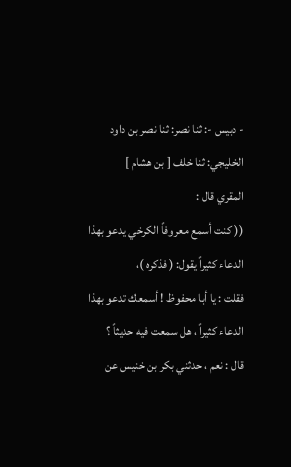- دبيس -: ثنا نصر: ثنا نصر بن داود الخليجي: ثنا خلف [ بن هشام ]
المقري قال :
(( كنت أسمع معروفاً الكرخي يدعو بهذا الدعاء كثيراً يقول: ( فذكره )،
فقلت : يا أبا محفوظ ! أسمعك تدعو بهذا الدعاء كثيراً ، هل سمعت فيه حديثاً ؟
قال : نعم ، حدثني بکر بن خنيس عن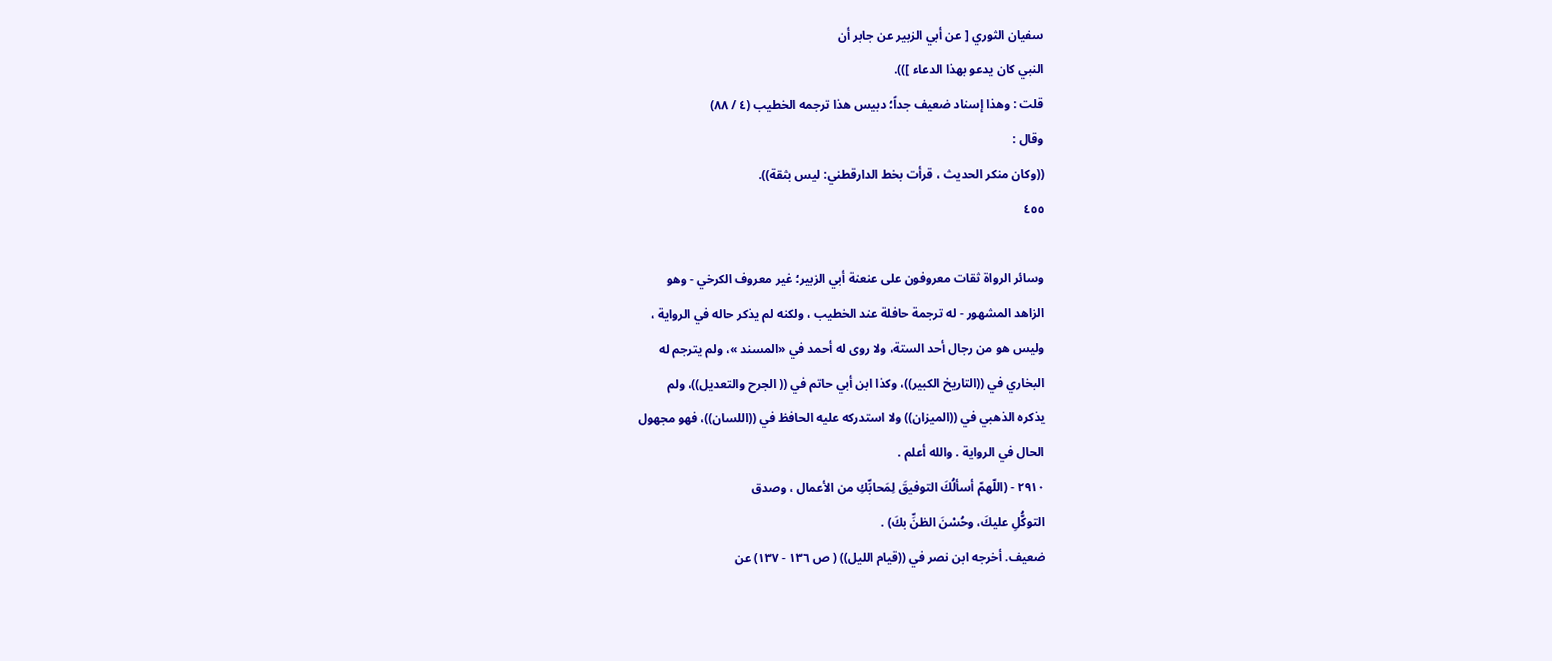سفيان الثوري [ عن أبي الزبير عن جابر أن
النبي كان يدعو بهذا الدعاء ])).
قلت : وهذا إسناد ضعيف جداً؛ دبيس هذا ترجمه الخطيب (٤ / ٨٨)
وقال :
((وكان منكر الحديث ، قرأت بخط الدارقطني: ليس بثقة)).
٤٥٥

وسائر الرواة ثقات معروفون على عنعنة أبي الزبير؛ غير معروف الكرخي - وهو
الزاهد المشهور - له ترجمة حافلة عند الخطيب ، ولكنه لم يذكر حاله في الرواية ،
وليس هو من رجال أحد الستة، ولا روى له أحمد في «المسند »، ولم يترجم له
البخاري في ((التاريخ الكبير))، وكذا ابن أبي حاتم في (( الجرح والتعديل))، ولم
يذكره الذهبي في ((الميزان)) ولا استدركه عليه الحافظ في ((اللسان))، فهو مجهول
الحال في الرواية . والله أعلم .
٢٩١٠ - (اللّهمّ أسألُكَ التوفيقَ لِمَحابِّكِ من الأعمال ، وصدق
التوكُّلِ عليكَ، وحُسْنَ الظنِّ بكَ) .
ضعيف. أخرجه ابن نصر في ((قيام الليل)) ( ص ١٣٦ - ١٣٧) عن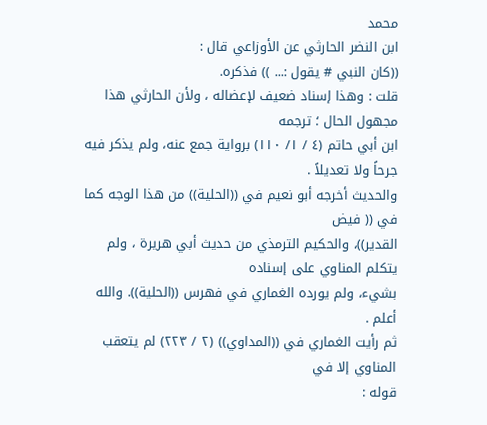محمد
ابن النضر الحارثي عن الأوزاعي قال :
((كان النبي # يقول :... )) فذكره.
قلت : وهذا إسناد ضعيف لإعضاله ، ولأن الحارثي هذا مجهول الحال ؛ ترجمه
ابن أبي حاتم (٤ / ١/ ١١٠) برواية جمع عنه، ولم يذكر فيه جرحاً ولا تعديلاً .
والحديث أخرجه أبو نعيم في ((الحلية)) من هذا الوجه كما في (( فيض
القدير))، والحكيم الترمذي من حديث أبي هريرة ، ولم يتكلم المناوي على إسناده
بشيء، ولم يورده الغماري في فهرس ((الحلية)). والله أعلم .
ثم رأيت الغماري في ((المداوي)) (٢ / ٢٢٣) لم يتعقب المناوي إلا في
قوله :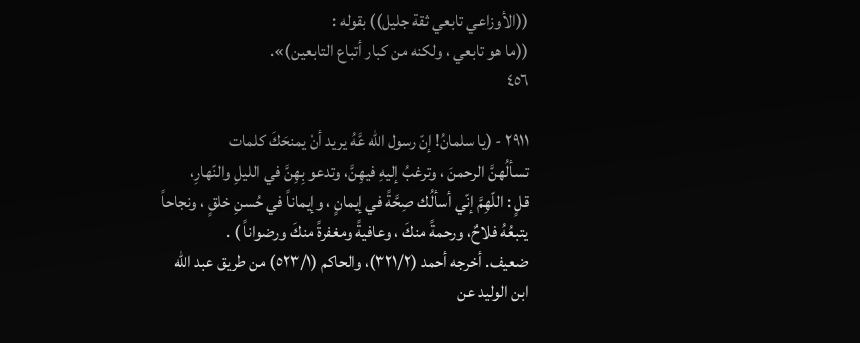((الأوزاعي تابعي ثقة جليل)) بقوله :
((ما هو تابعي ، ولكنه من كبار أتباع التابعين)».
٤٥٦

٢٩١١ - (يا سلمانُ! إنّ رسول الله عَّهُ يريد أنْ يمنحَكَ كلمات
تسألُهنَّ الرحمنَ ، وترغبُ إليهِ فيهِنَّ، وتدعو بِهِنَّ في الليلِ والنّهارِ،
قلٍ : اللّهِمَّ إنّي أسألُك صِحَّةً في إيمانٍ ، وإيماناً في حُسنِ خلقٍ ، ونجاحاً
يتبعُهُ فلاحٌ، ورحمةً منكَ ، وعافيةً ومغفرةً منكَ ورضواناً ) .
ضعيف. أخرجه أحمد (٣٢١/٢)، والحاكم (٥٢٣/١) من طريق عبد الله
ابن الوليد عن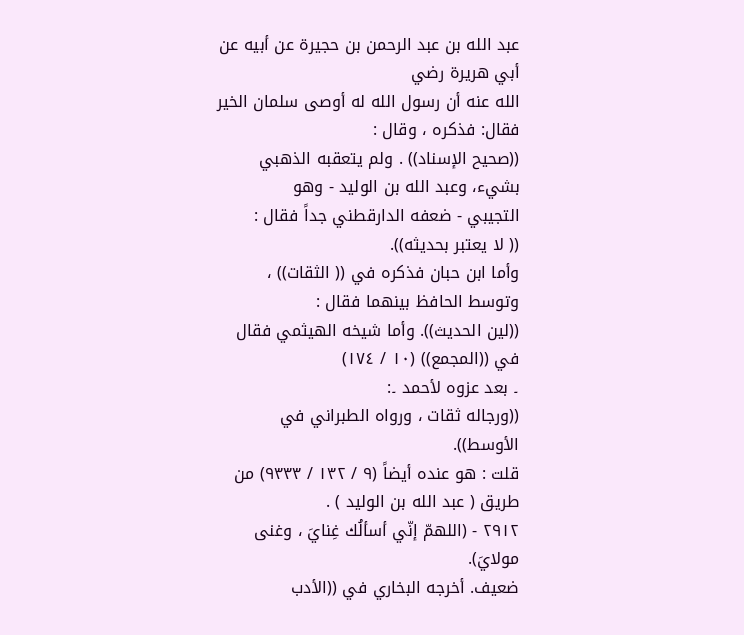عبد الله بن عبد الرحمن بن حجيرة عن أبيه عن أبي هريرة رضي
الله عنه أن رسول الله له أوصى سلمان الخير فقال: فذكره ، وقال :
((صحيح الإسناد)) . ولم يتعقبه الذهبي بشيء، وعبد الله بن الوليد - وهو
التجيبي - ضعفه الدارقطني جداً فقال :
(( لا يعتبر بحديثه)).
وأما ابن حبان فذكره في (( الثقات)) ، وتوسط الحافظ بينهما فقال :
((لين الحديث)). وأما شيخه الهيثمي فقال في ((المجمع)) (١٠ / ١٧٤)
۔ بعد عزوہ لأحمد ۔:
((ورجاله ثقات ، ورواه الطبراني في الأوسط)).
قلت : هو عنده أيضاً (٩ / ١٣٢ / ٩٣٣٣) من طريق ( عبد الله بن الوليد ) .
٢٩١٢ - (اللهمّ إنّي أسألُك غِنايَ ، وغنى مولايَ).
ضعيف. أخرجه البخاري في ((الأدب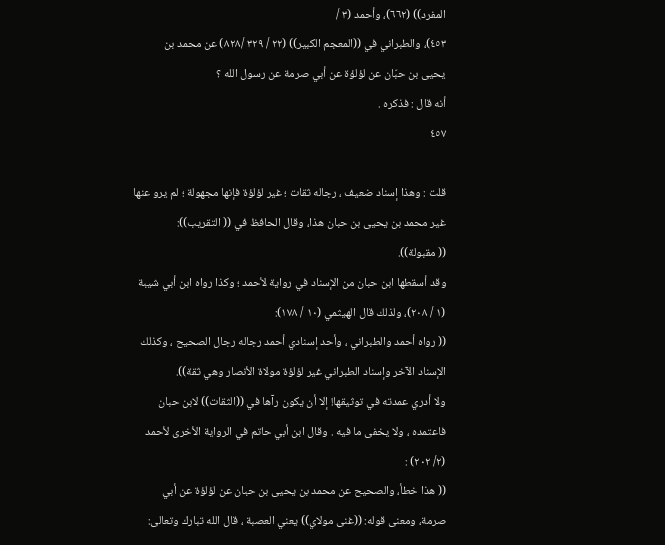المفرد)) (٦٦٢)، وأحمد (٣ /
٤٥٣)، والطبراني في ((المعجم الكبير)) (٢٢ / ٣٢٩ /٨٢٨) عن محمد بن
يحيى بن حبّان عن لؤلؤة عن أبي صرمة عن رسول الله ؟
أنه قال : فذكره .
٤٥٧

قلت : وهذا إسناد ضعيف ، رجاله ثقات ؛ غير لؤلؤة فإنها مجهولة ؛ لم يرو عنها
غير محمد بن يحيى بن حبان هذا، وقال الحافظ في (( التقريب)):
(( مقبولة)).
وقد أسقطها ابن حبان من الإسناد في رواية لأحمد ؛ وكذا رواه ابن أبي شيبة
(١ / ٢٠٨)، ولذلك قال الهيثمي (١٠ / ١٧٨):
(( رواه أحمد والطبراني ، وأحد إسنادي أحمد رجاله رجال الصحيح ، وكذلك
الإسناد الآخر وإسناد الطبراني غير لؤلؤة مولاة الأنصار وهي ثقة)).
ولا أدري عمدته في توثيقها! إلا أن يكون رآها في ((الثقات)) لابن حبان
فاعتمده ، ولا يخفى ما فيه . وقال ابن أبي حاتم في الرواية الأخرى لأحمد
(٢/ ٢٠٢) :
(( هذا خطأ، والصحيح عن محمد بن يحيى بن حبان عن لؤلؤة عن أبي
صرمة، ومعنى قوله: ((غنى مولاي)) يعني العصبة ، قال الله تبارك وتعالى: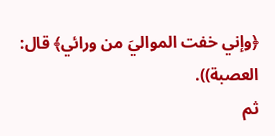﴿وإني خفت المواليَ من ورائي﴾ قال: العصبة)).
ثم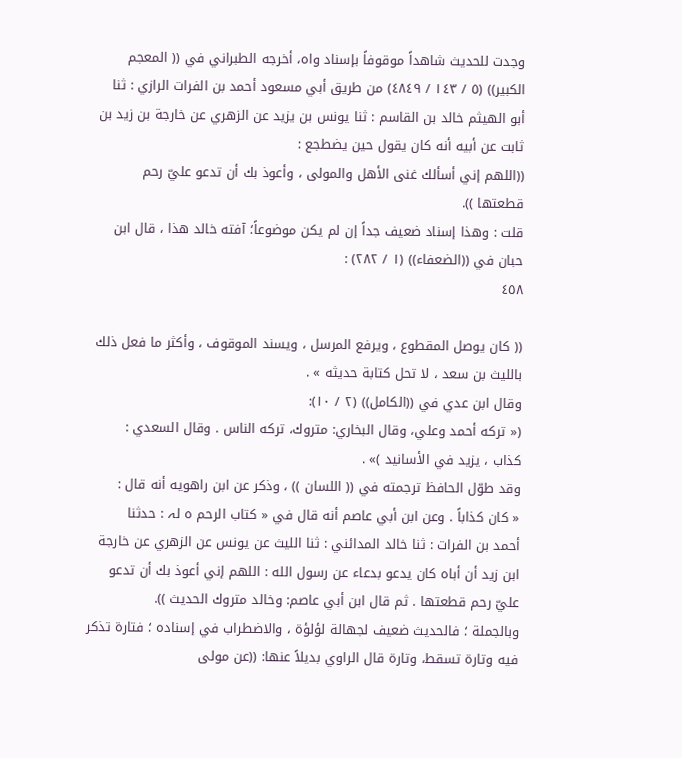وجدت للحديث شاهداً موقوفاً بإسناد واه، أخرجه الطبراني في (( المعجم
الكبير)) (٥ / ١٤٣ / ٤٨٤٩) من طريق أبي مسعود أحمد بن الفرات الرازي : ثنا
أبو الهيثم خالد بن القاسم : ثنا يونس بن يزيد عن الزهري عن خارجة بن زيد بن
ثابت عن أبيه أنه کان یقول حین یضطجع :
((اللهم إني أسألك غنى الأهل والمولى ، وأعوذ بك أن تدعو عليّ رحم
قطعتها )).
قلت : وهذا إسناد ضعيف جداً إن لم يكن موضوعاً؛ آفته خالد هذا ، قال ابن
حبان في ((الضعفاء)) (١ / ٢٨٢) :
٤٥٨

(( كان يوصل المقطوع ، ويرفع المرسل ، ويسند الموقوف ، وأكثر ما فعل ذلك
باللیث بن سعد ، لا تحل كتابة حديثه » .
وقال ابن عدي في ((الكامل)) (٢ / ١٠):
(« تركه أحمد وعلي، وقال البخاري: متروك، تركه الناس . وقال السعدي :
كذاب ، يزيد في الأسانيد )» .
وقد طوّل الحافظ ترجمته في (( اللسان )) ، وذكر عن ابن راهويه أنه قال :
« کان کذاباً . وعن ابن أبي عاصم أنه قال في « کتاب الرحم ہ لہ : حدثنا
أحمد بن الفرات : ثنا خالد المدائني : ثنا الليث عن يونس عن الزهري عن خارجة
ابن زيد أن أباه كان يدعو بدعاء عن رسول الله : اللهم إني أعوذ بك أن تدعو
عليّ رحم قطعتها . ثم قال ابن أبي عاصم: وخالد متروك الحديث )).
وبالجملة ؛ فالحديث ضعيف لجهالة لؤلؤة ، والاضطراب في إسناده ؛ فتارة تذكر
فيه وتارة تسقط، وتارة قال الراوي بديلاً عنها: ((عن مولى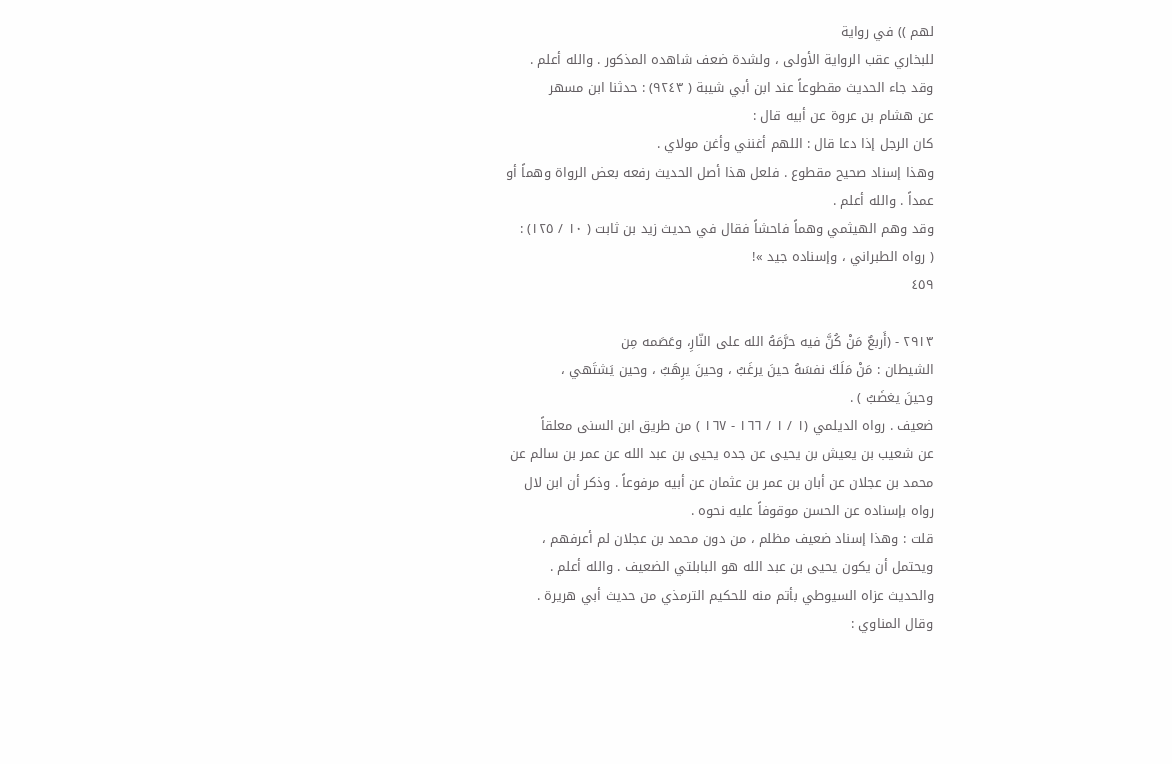لهم )) في رواية
للبخاري عقب الرواية الأولى ، ولشدة ضعف شاهده المذكور . والله أعلم .
وقد جاء الحديث مقطوعاً عند ابن أبي شيبة ( ٩٢٤٣) : حدثنا ابن مسهر
عن هشام بن عروة عن أبيه قال :
كان الرجل إذا دعا قال : اللهم أغنني وأغن مولاي .
وهذا إسناد صحيح مقطوع . فلعل هذا أصل الحديث رفعه بعض الرواة وهماً أو
عمداً . والله أعلم .
وقد وهم الهيثمي وهماً فاحشاً فقال في حديث زيد بن ثابت ( ١٠ / ١٢٥) :
( رواه الطبراني ، وإسناده جید »!
٤٥٩

٢٩١٣ - (أَربعٌ مَنْ كُنَّ فيه حرَّمَهُ الله على النّارِ، وعَصَمه مِن
الشيطان : مَنْ مَلَكَ نفسَهُ حينَ يرغَبُ ، وحينَ يرِهَبُ ، وحين يَشتَهي ،
وحينَ يغضَبُ ) .
ضعيف . رواه الديلمي (١ / ١ / ١٦٦ - ١٦٧ ) من طريق ابن السنى معلقاً
عن شعيب بن يعيش بن يحيى عن جده يحيى بن عبد الله عن عمر بن سالم عن
محمد بن عجلان عن أبان بن عمر بن عثمان عن أبيه مرفوعاً . وذكر أن ابن لال
رواه بإسناده عن الحسن موقوفاً عليه نحوه .
قلت : وهذا إسناد ضعيف مظلم ، من دون محمد بن عجلان لم أعرفهم ،
ويحتمل أن يكون يحيى بن عبد الله هو البابلتي الضعيف . والله أعلم .
والحديث عزاه السيوطي بأتم منه للحكيم الترمذي من حديث أبي هريرة .
وقال المناوي :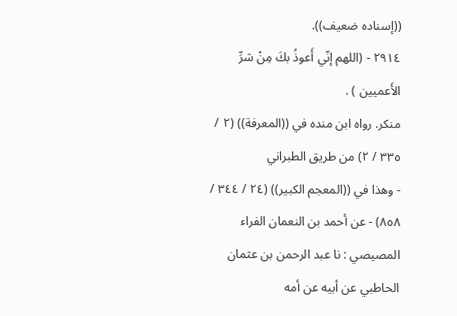((إسناده ضعيف)).
٢٩١٤ - (اللهم إنّي أَعوذُ بكَ مِنْ شرِّ الأَعميين ) .
منكر. رواه ابن منده في ((المعرفة)) (٢ / ٣٣٥ / ٢) من طريق الطبراني
- وهذا في ((المعجم الكبير)) (٢٤ / ٣٤٤ / ٨٥٨) - عن أحمد بن النعمان الفراء
المصيصي : نا عبد الرحمن بن عثمان الحاطبي عن أبيه عن أمه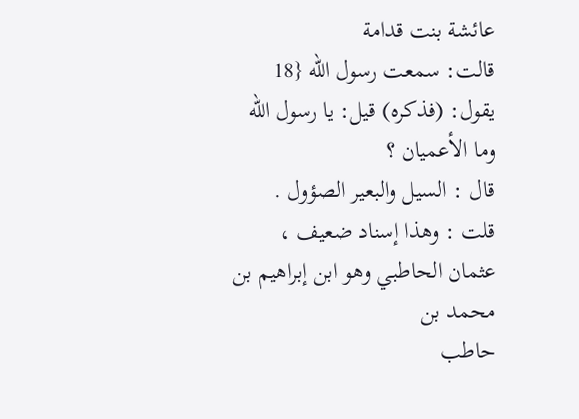عائشة بنت قدامة
قالت: سمعت رسول الله {18 يقول: (فذكره) قيل: يا رسول الله وما الأعميان ؟
قال : السيل والبعير الصؤول .
قلت : وهذا إسناد ضعيف ، عثمان الحاطبي وهو ابن إبراهيم بن محمد بن
حاطب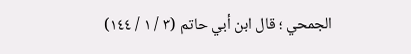الجمحي ؛ قال ابن أبي حاتم (٣ / ١ / ١٤٤)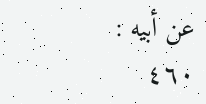عن أبيه :
٤٦٠